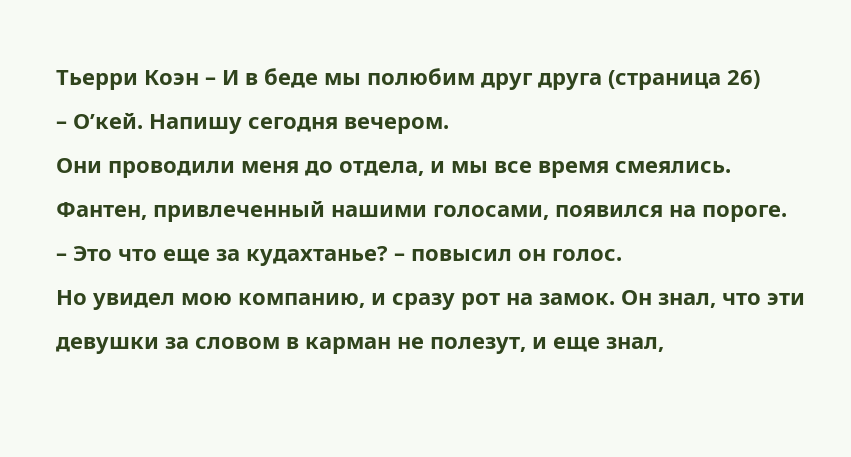Тьерри Коэн – И в беде мы полюбим друг друга (страница 26)
– О’кей. Напишу сегодня вечером.
Они проводили меня до отдела, и мы все время смеялись.
Фантен, привлеченный нашими голосами, появился на пороге.
– Это что еще за кудахтанье? – повысил он голос.
Но увидел мою компанию, и сразу рот на замок. Он знал, что эти девушки за словом в карман не полезут, и еще знал,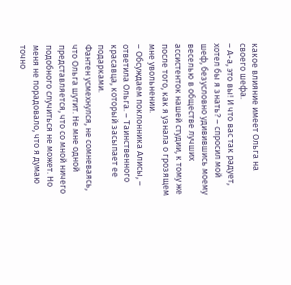какое влияние имеет Ольга на своего шефа.
– А-а, это вы! И что вас так радует, хотел бы я знать? – спросил мой шеф, безусловно удивившись моему веселью в обществе лучших ассистенток нашей студии, к тому же после того, как я узнала о грозящем мне увольнении.
– Обсуждаем поклонника Алисы, – ответила Ольга. – Таинственного красавца, который засыпает ее подарками.
Фантен усмехнулся, не сомневаясь, что Ольга шутит. Не мне одной представляется, что со мной ничего подобного случиться не может. Но меня не порадовало, что я думаю точно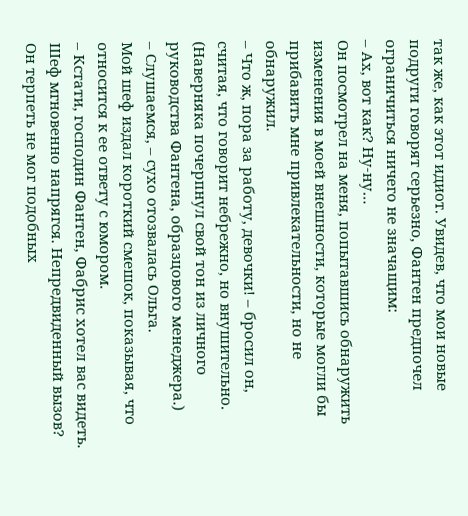так же, как этот идиот. Увидев, что мои новые подруги говорят серьезно, Фантен предпочел ограничиться ничего не значащим:
– Ах, вот как? Ну-ну…
Он посмотрел на меня, попытавшись обнаружить изменения в моей внешности, которые могли бы прибавить мне привлекательности, но не обнаружил.
– Что ж, пора за работу, девочки! – бросил он, считая, что говорит небрежно, но внушительно. (Наверняка почерпнул свой тон из личного руководства Фантена, образцового менеджера.)
– Слушаемся, – сухо отозвалась Ольга.
Мой шеф издал короткий смешок, показывая, что относится к ее ответу с юмором.
– Кстати, господин Фантен, Фабрис хотел вас видеть.
Шеф мгновенно напрягся. Непредвиденный вызов? Он терпеть не мог подобных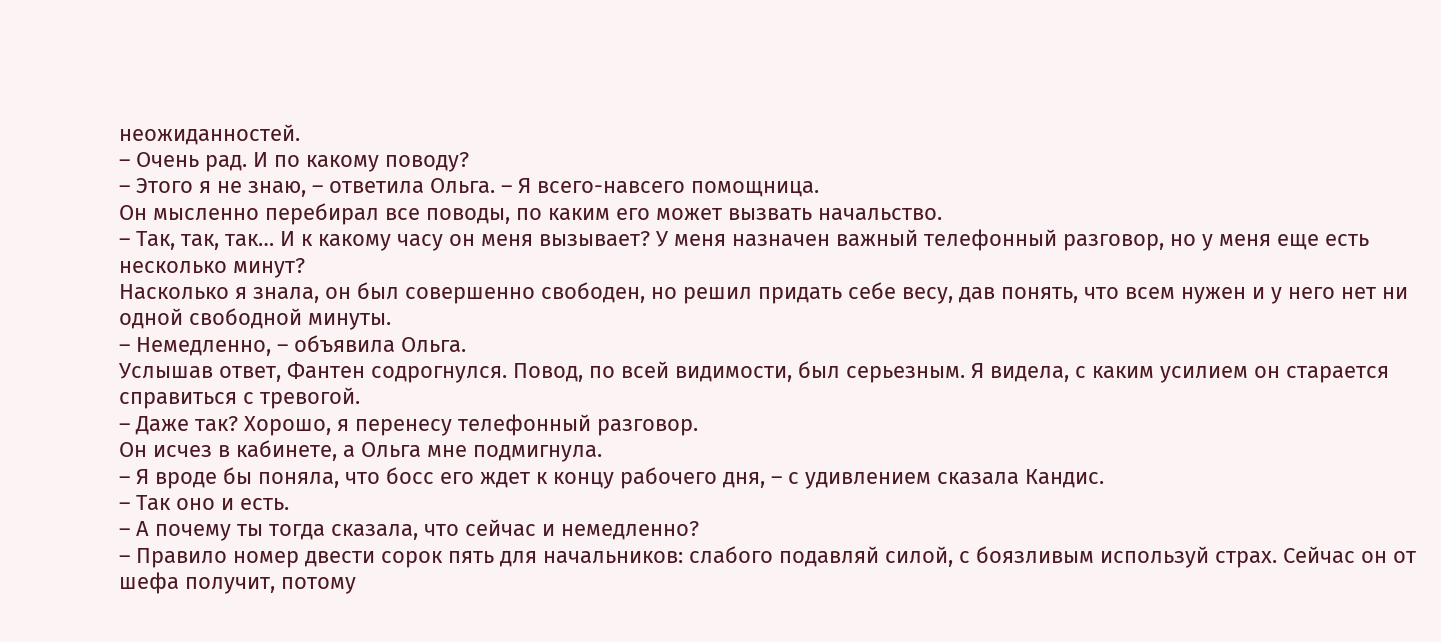неожиданностей.
– Очень рад. И по какому поводу?
– Этого я не знаю, – ответила Ольга. – Я всего-навсего помощница.
Он мысленно перебирал все поводы, по каким его может вызвать начальство.
– Так, так, так… И к какому часу он меня вызывает? У меня назначен важный телефонный разговор, но у меня еще есть несколько минут?
Насколько я знала, он был совершенно свободен, но решил придать себе весу, дав понять, что всем нужен и у него нет ни одной свободной минуты.
– Немедленно, – объявила Ольга.
Услышав ответ, Фантен содрогнулся. Повод, по всей видимости, был серьезным. Я видела, с каким усилием он старается справиться с тревогой.
– Даже так? Хорошо, я перенесу телефонный разговор.
Он исчез в кабинете, а Ольга мне подмигнула.
– Я вроде бы поняла, что босс его ждет к концу рабочего дня, – с удивлением сказала Кандис.
– Так оно и есть.
– А почему ты тогда сказала, что сейчас и немедленно?
– Правило номер двести сорок пять для начальников: слабого подавляй силой, с боязливым используй страх. Сейчас он от шефа получит, потому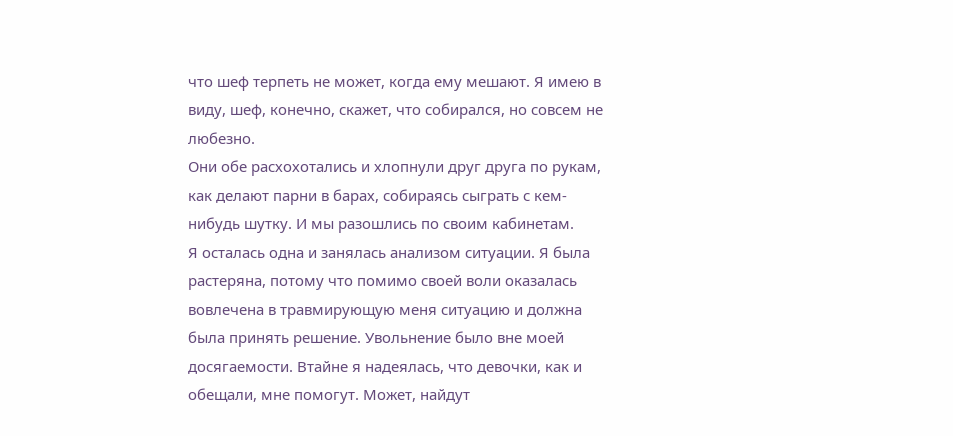что шеф терпеть не может, когда ему мешают. Я имею в виду, шеф, конечно, скажет, что собирался, но совсем не любезно.
Они обе расхохотались и хлопнули друг друга по рукам, как делают парни в барах, собираясь сыграть с кем-нибудь шутку. И мы разошлись по своим кабинетам.
Я осталась одна и занялась анализом ситуации. Я была растеряна, потому что помимо своей воли оказалась вовлечена в травмирующую меня ситуацию и должна была принять решение. Увольнение было вне моей досягаемости. Втайне я надеялась, что девочки, как и обещали, мне помогут. Может, найдут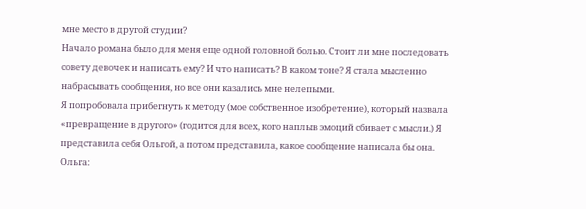мне место в другой студии?
Начало романа было для меня еще одной головной болью. Стоит ли мне последовать совету девочек и написать ему? И что написать? В каком тоне? Я стала мысленно набрасывать сообщения, но все они казались мне нелепыми.
Я попробовала прибегнуть к методу (мое собственное изобретение), который назвала «превращение в другого» (годится для всех, кого наплыв эмоций сбивает с мысли.) Я представила себя Ольгой, а потом представила, какое сообщение написала бы она.
Ольга: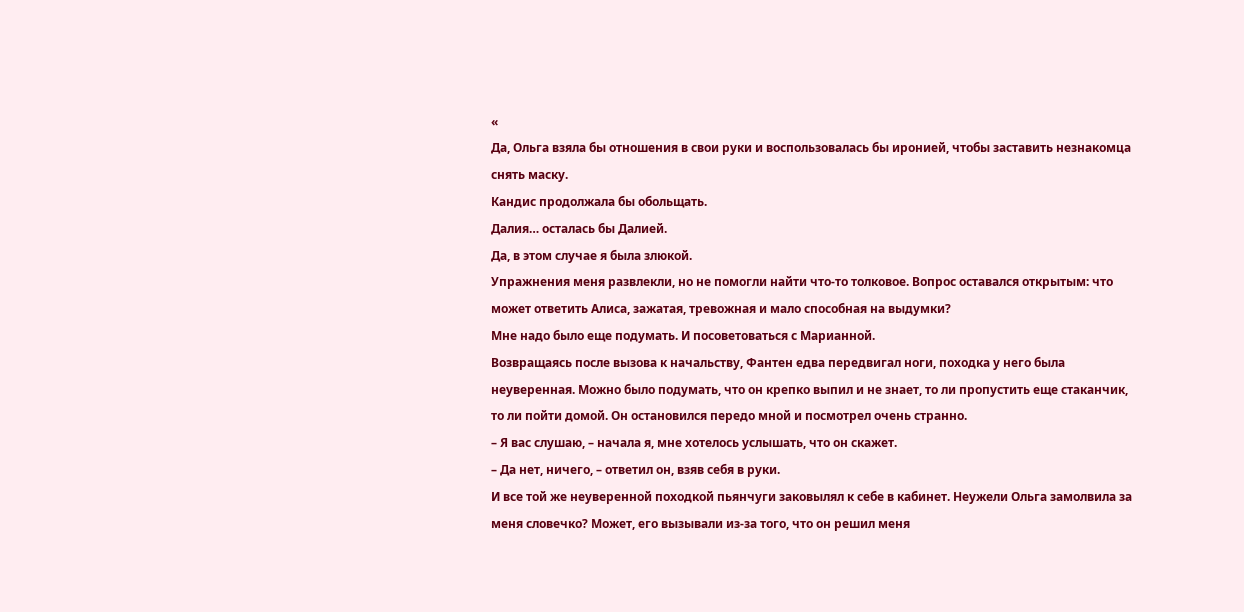«
Да, Ольга взяла бы отношения в свои руки и воспользовалась бы иронией, чтобы заставить незнакомца снять маску.
Кандис продолжала бы обольщать.
Далия… осталась бы Далией.
Да, в этом случае я была злюкой.
Упражнения меня развлекли, но не помогли найти что-то толковое. Вопрос оставался открытым: что может ответить Алиса, зажатая, тревожная и мало способная на выдумки?
Мне надо было еще подумать. И посоветоваться с Марианной.
Возвращаясь после вызова к начальству, Фантен едва передвигал ноги, походка у него была неуверенная. Можно было подумать, что он крепко выпил и не знает, то ли пропустить еще стаканчик, то ли пойти домой. Он остановился передо мной и посмотрел очень странно.
– Я вас слушаю, – начала я, мне хотелось услышать, что он скажет.
– Да нет, ничего, – ответил он, взяв себя в руки.
И все той же неуверенной походкой пьянчуги заковылял к себе в кабинет. Неужели Ольга замолвила за меня словечко? Может, его вызывали из-за того, что он решил меня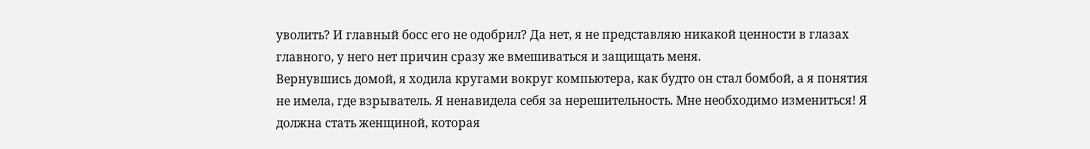уволить? И главный босс его не одобрил? Да нет, я не представляю никакой ценности в глазах главного, у него нет причин сразу же вмешиваться и защищать меня.
Вернувшись домой, я ходила кругами вокруг компьютера, как будто он стал бомбой, а я понятия не имела, где взрыватель. Я ненавидела себя за нерешительность. Мне необходимо измениться! Я должна стать женщиной, которая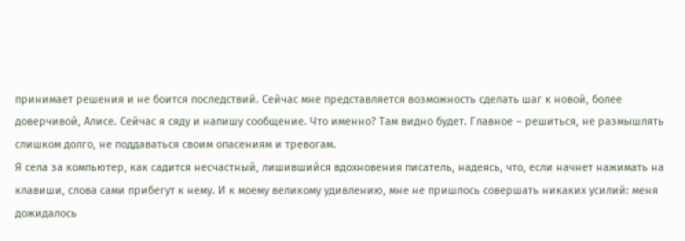принимает решения и не боится последствий. Сейчас мне представляется возможность сделать шаг к новой, более доверчивой, Алисе. Сейчас я сяду и напишу сообщение. Что именно? Там видно будет. Главное – решиться, не размышлять слишком долго, не поддаваться своим опасениям и тревогам.
Я села за компьютер, как садится несчастный, лишившийся вдохновения писатель, надеясь, что, если начнет нажимать на клавиши, слова сами прибегут к нему. И к моему великому удивлению, мне не пришлось совершать никаких усилий: меня дожидалось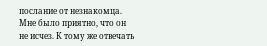послание от незнакомца.
Мне было приятно, что он не исчез. К тому же отвечать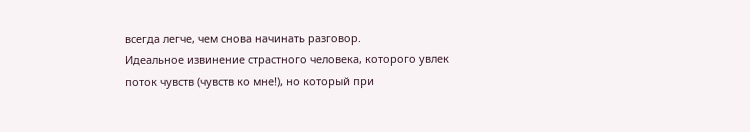всегда легче, чем снова начинать разговор.
Идеальное извинение страстного человека, которого увлек поток чувств (чувств ко мне!), но который при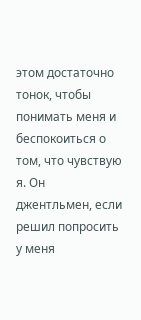этом достаточно тонок, чтобы понимать меня и беспокоиться о том, что чувствую я. Он джентльмен, если решил попросить у меня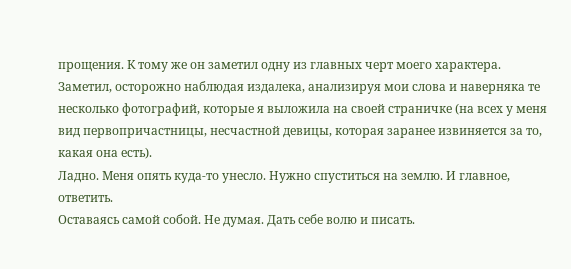прощения. К тому же он заметил одну из главных черт моего характера. Заметил, осторожно наблюдая издалека, анализируя мои слова и наверняка те несколько фотографий, которые я выложила на своей страничке (на всех у меня вид первопричастницы, несчастной девицы, которая заранее извиняется за то, какая она есть).
Ладно. Меня опять куда-то унесло. Нужно спуститься на землю. И главное, ответить.
Оставаясь самой собой. Не думая. Дать себе волю и писать.